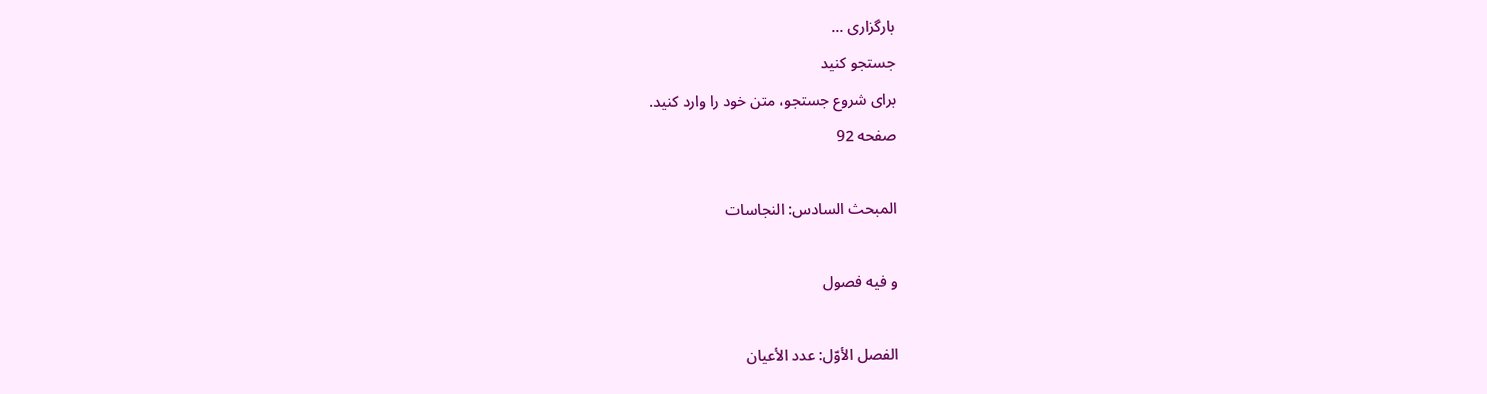بارگزاری ...
جستجو کنید
برای شروع جستجو، متن خود را وارد کنید.
صفحه 92

المبحث السادس: النجاسات‌

و فيه فصول‌

الفصل الأوّل: عدد الأعيان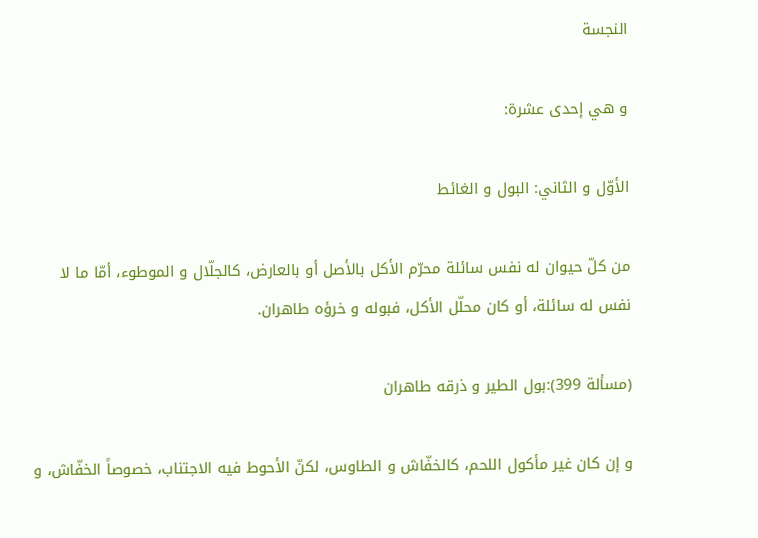النجسة

و هي إحدى‌ عشرة:

الأوّل و الثاني: البول و الغائط

من كلّ حيوان له نفس سائلة محرّم الأكل بالأصل أو بالعارض، كالجلّال و الموطوء، أمّا ما لا نفس له سائلة، أو كان محلّل الأكل، فبوله و خرؤه طاهران.

(مسألة 399):بول الطير و ذرقه طاهران‌

و إن كان غير مأكول اللحم، كالخفّاش و الطاوس، لكنّ الأحوط فيه الاجتناب، خصوصاً الخفّاش، و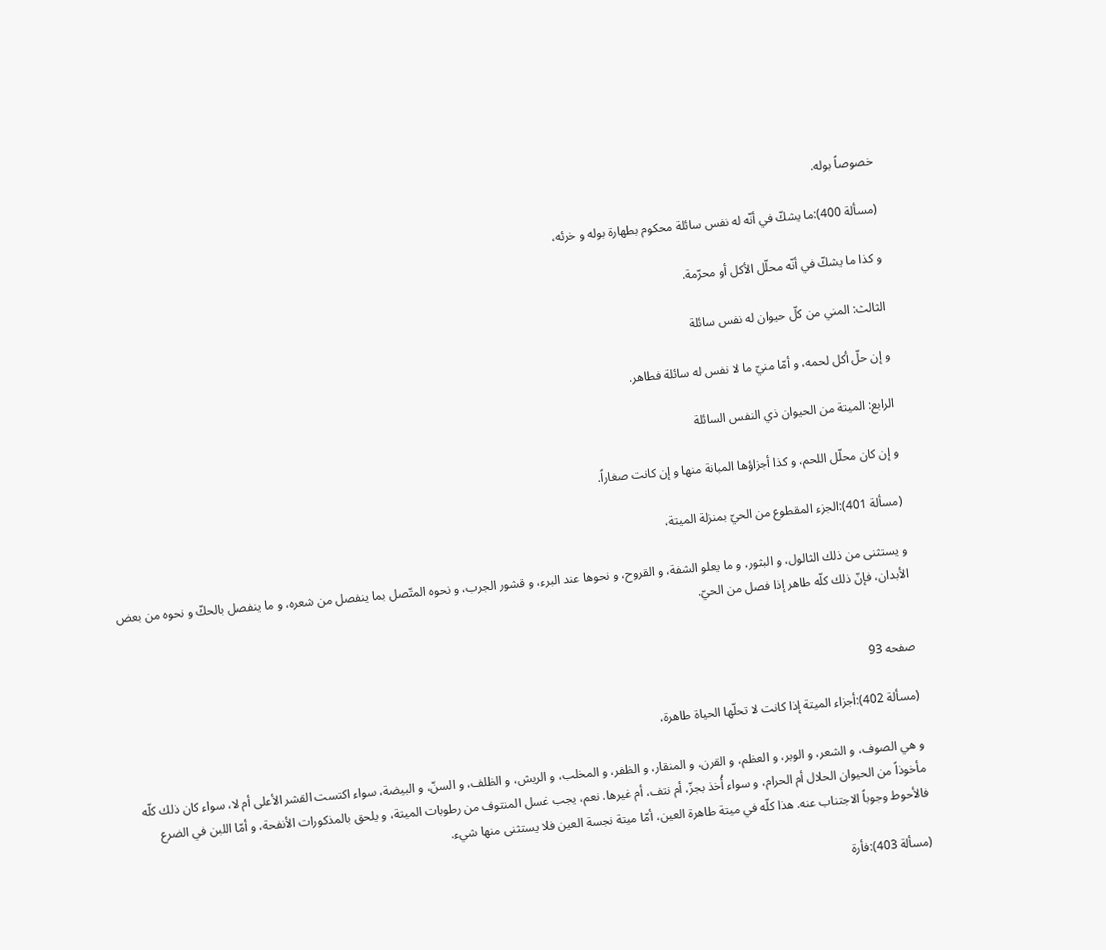خصوصاً بوله.

(مسألة 400):ما يشكّ في أنّه له نفس سائلة محكوم بطهارة بوله و خرئه،

و كذا ما يشكّ في أنّه محلّل الأكل أو محرّمة.

الثالث: المني من كلّ حيوان له نفس سائلة

و إن حلّ أكل لحمه، و أمّا منيّ ما لا نفس له سائلة فطاهر.

الرابع: الميتة من الحيوان ذي النفس السائلة

و إن كان محلّل اللحم، و كذا أجزاؤها المبانة منها و إن كانت صغاراً.

(مسألة 401):الجزء المقطوع من الحيّ بمنزلة الميتة،

و يستثنى من ذلك الثالول، و البثور، و ما يعلو الشفة، و القروح، و نحوها عند البرء، و قشور الجرب، و نحوه المتّصل بما ينفصل من شعره، و ما ينفصل بالحكّ و نحوه من بعض الأبدان، فإنّ ذلك كلّه طاهر إذا فصل من الحيّ.


صفحه 93

(مسألة 402):أجزاء الميتة إذا كانت لا تحلّها الحياة طاهرة،

و هي الصوف، و الشعر، و الوبر، و العظم، و القرن، و المنقار، و الظفر، و المخلب، و الريش، و الظلف، و السنّ، و البيضة، سواء اكتست القشر الأعلى أم لا، سواء كان ذلك كلّه مأخوذاً من الحيوان الحلال أم الحرام، و سواء أُخذ بجزّ، أم نتف، أم غيرها. نعم، يجب غسل المنتوف من رطوبات الميتة، و يلحق بالمذكورات الأنفحة، و أمّا اللبن في الضرع فالأحوط وجوباً الاجتناب عنه. هذا كلّه في ميتة طاهرة العين، أمّا ميتة نجسة العين فلا يستثنى‌ منها شي‌ء.

(مسألة 403):فأرة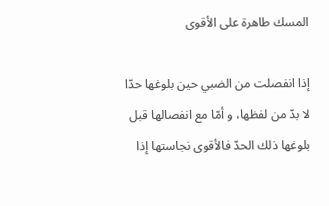المسك طاهرة على الأقوى‌

إذا انفصلت من الضبي حين بلوغها حدّا لا بدّ من لفظها، و أمّا مع انفصالها قبل بلوغها ذلك الحدّ فالأقوى‌ نجاستها إذا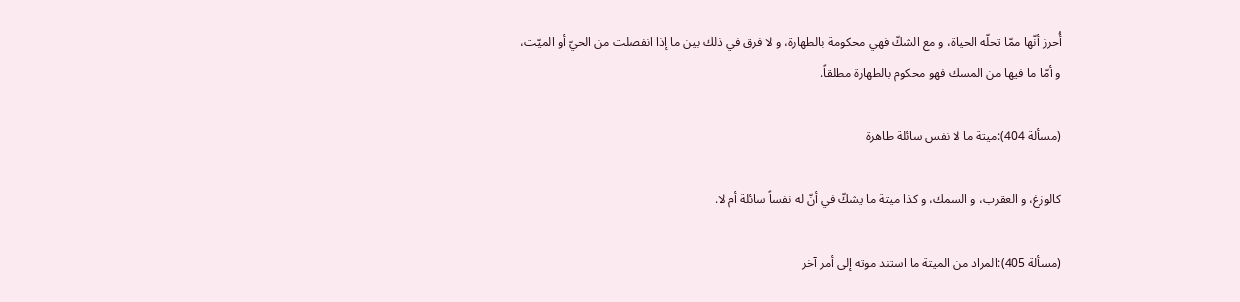أُحرز أنّها ممّا تحلّه الحياة، و مع الشكّ فهي محكومة بالطهارة، و لا فرق في ذلك بين ما إذا انفصلت من الحيّ أو الميّت، و أمّا ما فيها من المسك فهو محكوم بالطهارة مطلقاً.

(مسألة 404):ميتة ما لا نفس سائلة طاهرة

كالوزغ، و العقرب، و السمك، و كذا ميتة ما يشكّ في أنّ له نفساً سائلة أم لا.

(مسألة 405):المراد من الميتة ما استند موته إلى‌ أمر آخر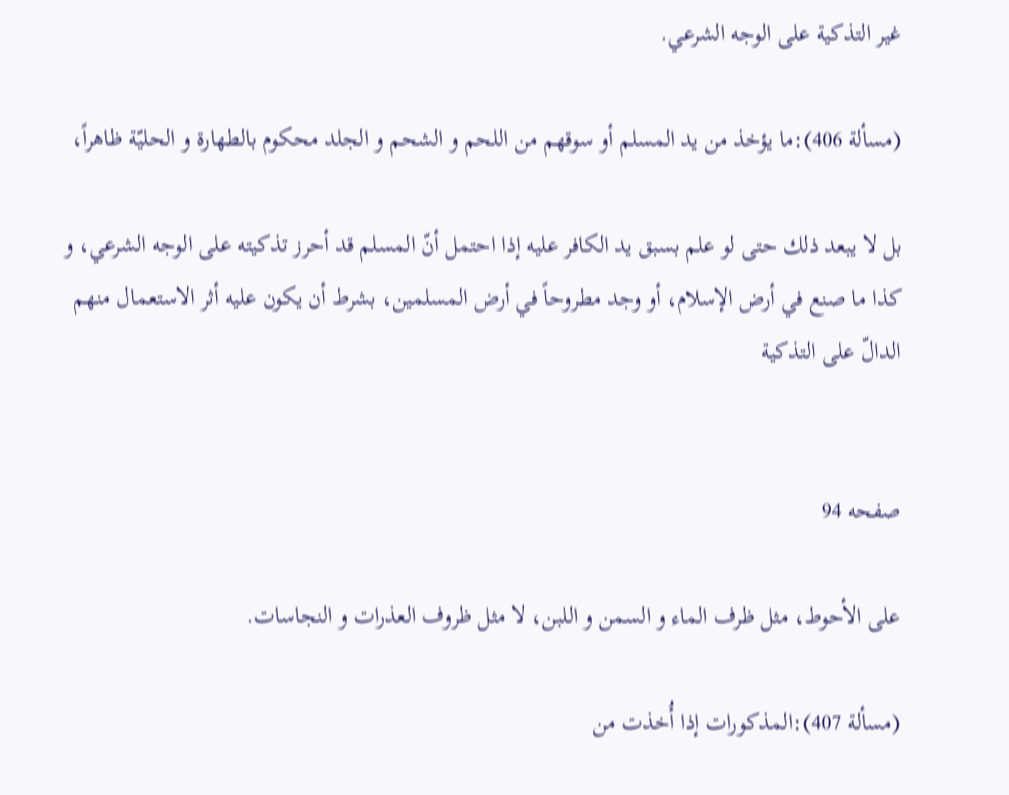غير التذكية على الوجه الشرعي.

(مسألة 406):ما يؤخذ من يد المسلم أو سوقهم من اللحم و الشحم و الجلد محكوم بالطهارة و الحليّة ظاهراً،

بل لا يبعد ذلك حتى لو علم بسبق يد الكافر عليه إذا احتمل أنّ المسلم قد أحرز تذكيته على الوجه الشرعي، و كذا ما صنع في أرض الإسلام، أو وجد مطروحاً في أرض المسلمين، بشرط أن يكون عليه أثر الاستعمال منهم الدالّ على التذكية


صفحه 94

على الأحوط، مثل ظرف الماء و السمن و اللبن، لا مثل ظروف العذرات و النجاسات.

(مسألة 407):المذكورات إذا أُخذت من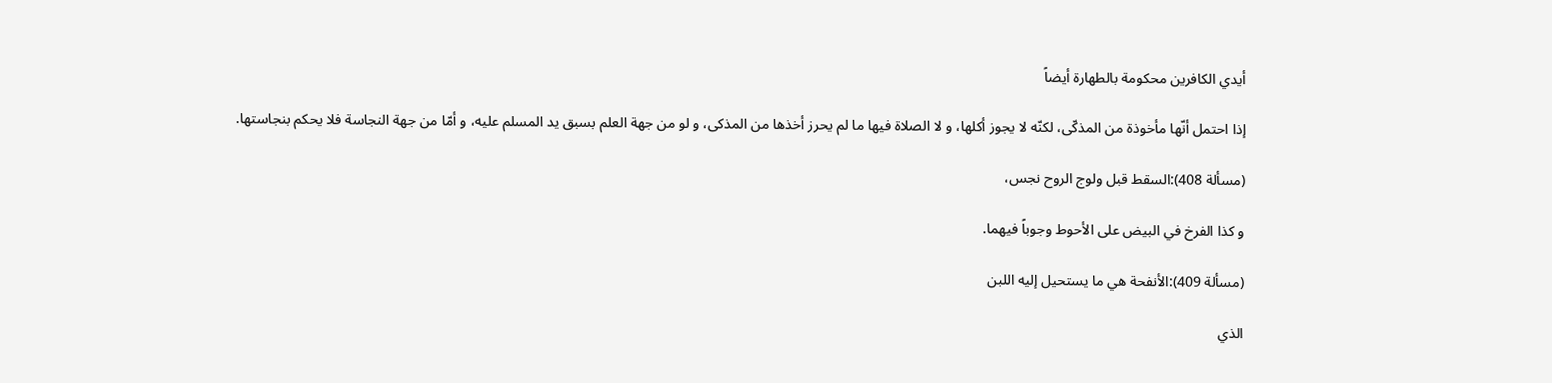أيدي الكافرين محكومة بالطهارة أيضاً

إذا احتمل أنّها مأخوذة من المذكّى، لكنّه لا يجوز أكلها، و لا الصلاة فيها ما لم يحرز أخذها من المذكى، و لو من جهة العلم بسبق يد المسلم عليه، و أمّا من جهة النجاسة فلا يحكم بنجاستها.

(مسألة 408):السقط قبل ولوج الروح نجس،

و كذا الفرخ في البيض على الأحوط وجوباً فيهما.

(مسألة 409):الأنفحة هي ما يستحيل إليه اللبن‌

الذي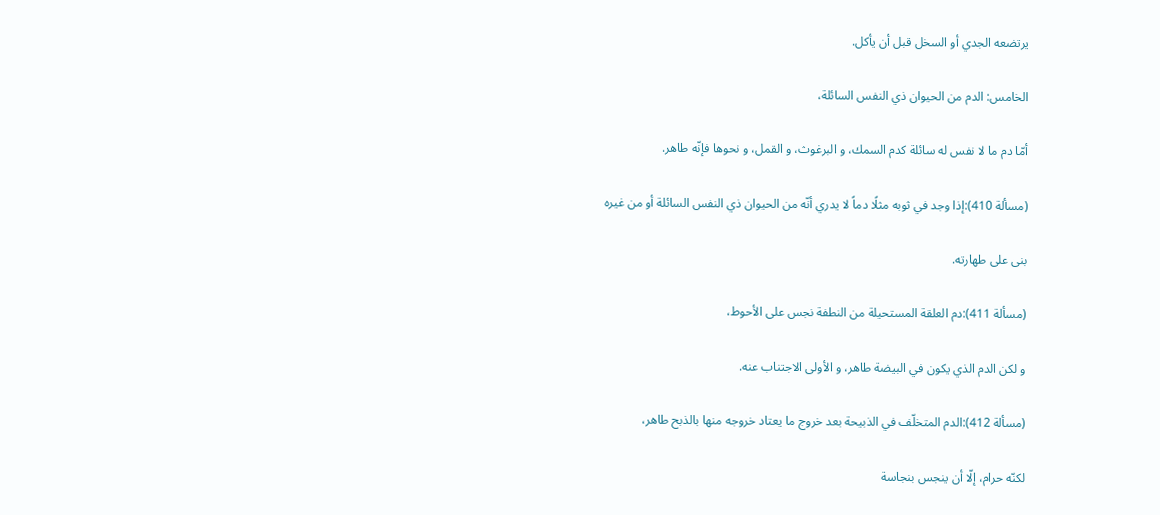يرتضعه الجدي أو السخل قبل أن يأكل.

الخامس: الدم من الحيوان ذي النفس السائلة،

أمّا دم ما لا نفس له سائلة كدم السمك، و البرغوث، و القمل، و نحوها فإنّه طاهر.

(مسألة 410):إذا وجد في ثوبه مثلًا دماً لا يدري أنّه من الحيوان ذي النفس السائلة أو من غيره‌

بنى‌ على‌ طهارته.

(مسألة 411):دم العلقة المستحيلة من النطفة نجس على الأحوط،

و لكن الدم الذي يكون في البيضة طاهر، و الأولى الاجتناب عنه.

(مسألة 412):الدم المتخلّف في الذبيحة بعد خروج ما يعتاد خروجه منها بالذبح طاهر،

لكنّه حرام، إلّا أن ينجس بنجاسة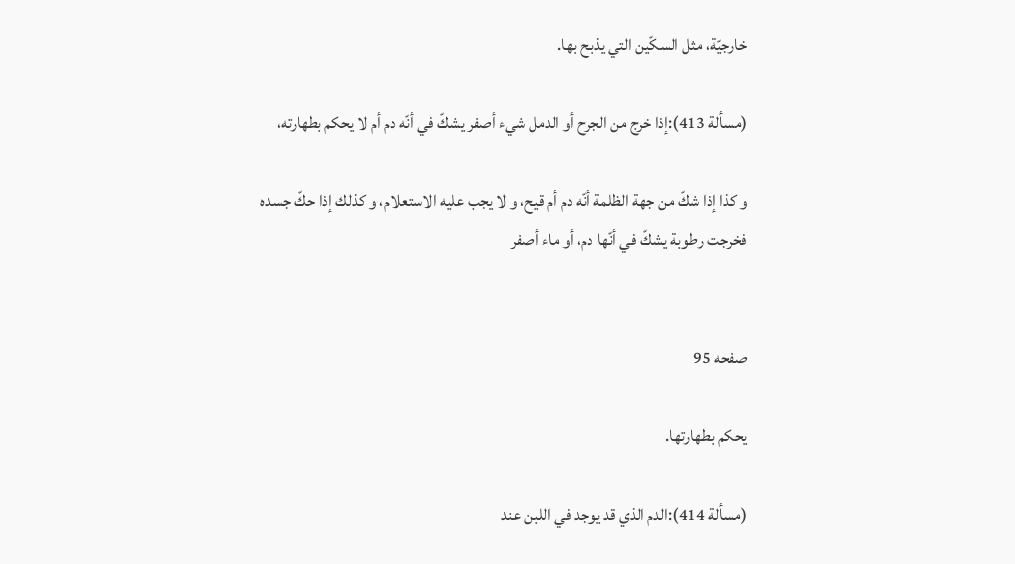خارجيّة، مثل السكّين التي يذبح بها.

(مسألة 413):إذا خرج من الجرح أو الدمل شي‌ء أصفر يشكّ في أنّه دم أم لا يحكم بطهارته،

و كذا إذا شكّ من جهة الظلمة أنّه دم أم قيح، و لا يجب عليه الاستعلام، و كذلك إذا حكّ جسده فخرجت رطوبة يشكّ في أنّها دم، أو ماء أصفر


صفحه 95

يحكم بطهارتها.

(مسألة 414):الدم الذي قد يوجد في اللبن عند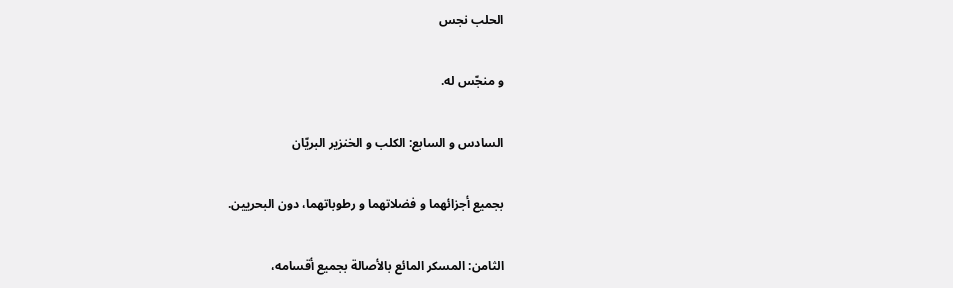الحلب نجس‌

و منجّس له.

السادس و السابع: الكلب و الخنزير البريّان‌

بجميع أجزائهما و فضلاتهما و رطوباتهما، دون البحريين.

الثامن: المسكر المائع بالأصالة بجميع أقسامه،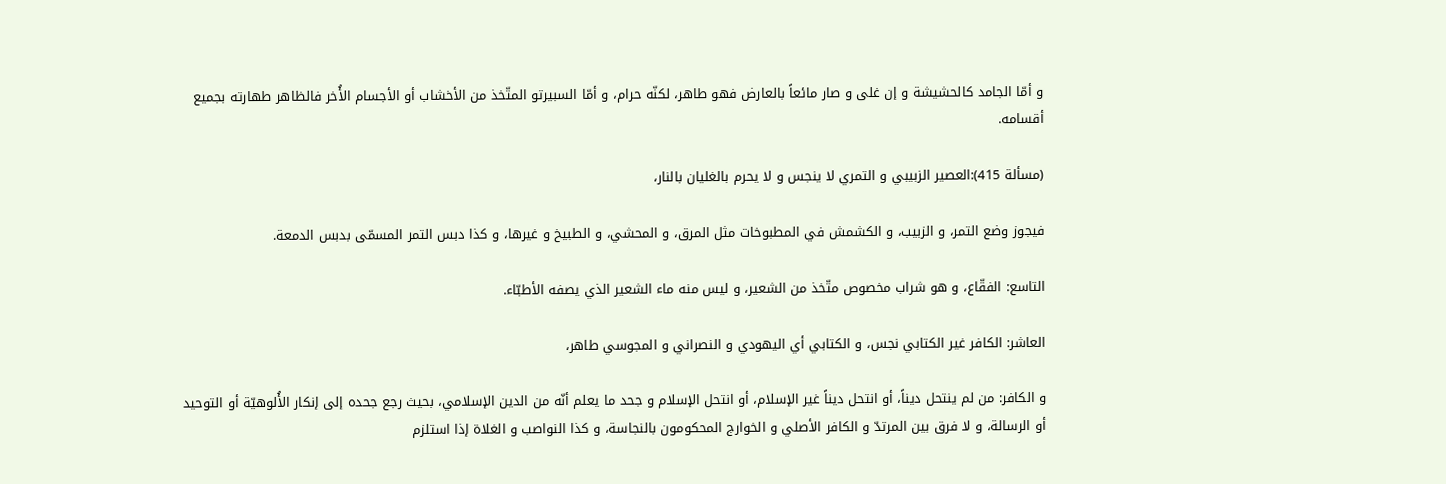و أمّا الجامد كالحشيشة و إن غلى‌ و صار مائعاً بالعارض فهو طاهر، لكنّه حرام، و أمّا السبيرتو المتّخذ من الأخشاب أو الأجسام الأُخر فالظاهر طهارته بجميع أقسامه.

(مسألة 415):العصير الزبيبي و التمري لا ينجس و لا يحرم بالغليان بالنار،

فيجوز وضع التمر، و الزبيب، و الكشمش في المطبوخات مثل المرق، و المحشي، و الطبيخ و غيرها، و كذا دبس التمر المسمّى بدبس الدمعة.

التاسع: الفقّاع، و هو شراب مخصوص متّخذ من الشعير، و ليس منه ماء الشعير الذي يصفه الأطبّاء.

العاشر: الكافر غير الكتابي نجس، و الكتابي أي اليهودي و النصراني و المجوسي طاهر،

و الكافر: من لم ينتحل ديناً، أو انتحل ديناً غير الإسلام، أو انتحل الإسلام و جحد ما يعلم أنّه من الدين الإسلامي، بحيث رجع جحده إلى إنكار الأُلوهيّة أو التوحيد أو الرسالة، و لا فرق بين المرتدّ و الكافر الأصلي و الخوارج المحكومون بالنجاسة، و كذا النواصب و الغلاة إذا استلزم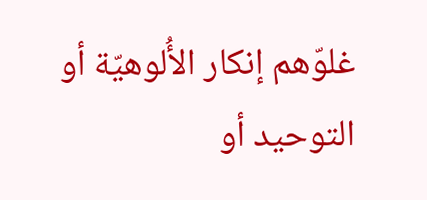غلوّهم إنكار الأُلوهيّة أو التوحيد أو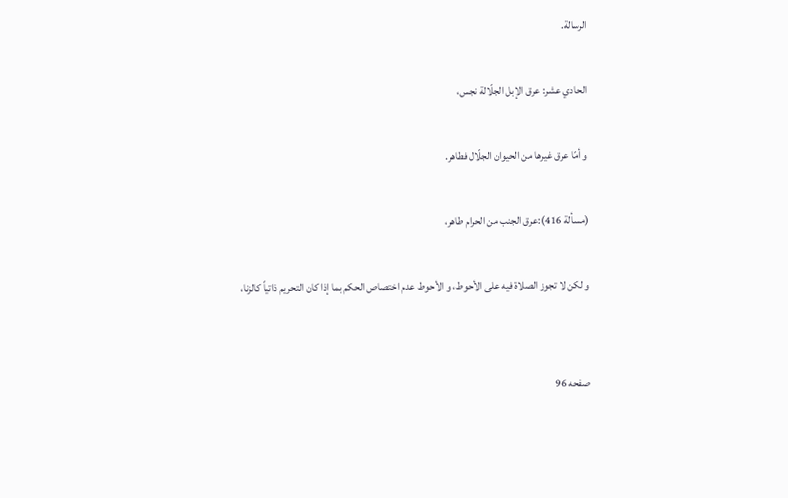الرسالة.

الحادي عشر: عرق الإبل الجلّالة نجس،

و أمّا عرق غيرها من الحيوان الجلّال فطاهر.

(مسألة 416):عرق الجنب من الحرام طاهر،

و لكن لا تجوز الصلاة فيه على الأحوط، و الأحوط عدم اختصاص الحكم بما إذا كان التحريم ذاتياً كالزنا،


صفحه 96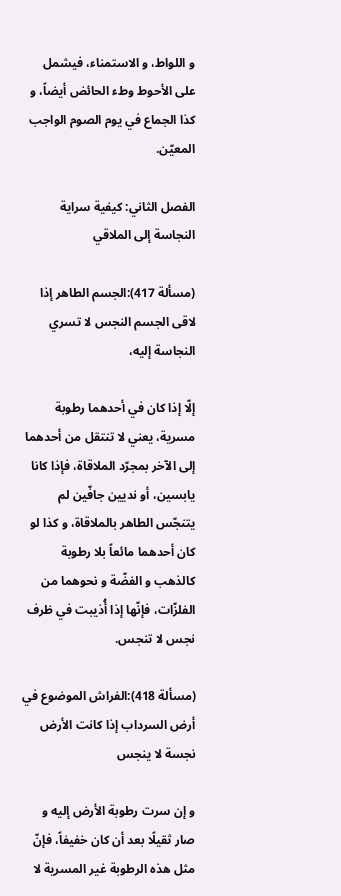و اللواط، و الاستمناء، فيشمل على الأحوط وطء الحائض أيضاً، و كذا الجماع في يوم الصوم الواجب المعيّن.

الفصل الثاني: كيفية سراية النجاسة إلى الملاقي‌

(مسألة 417):الجسم الطاهر إذا لاقى الجسم النجس لا تسري النجاسة إليه،

إلّا إذا كان في أحدهما رطوبة مسرية، يعني لا تنتقل من أحدهما إلى الآخر بمجرّد الملاقاة، فإذا كانا يابسين، أو نديين جافّين لم يتنجّس الطاهر بالملاقاة، و كذا لو كان أحدهما مائعاً بلا رطوبة كالذهب و الفضّة و نحوهما من الفلزّات، فإنّها إذا أُذيبت في ظرف نجس لا تنجس.

(مسألة 418):الفراش الموضوع في أرض السرداب إذا كانت الأرض نجسة لا ينجس‌

و إن سرت رطوبة الأرض إليه و صار ثقيلًا بعد أن كان خفيفاً، فإنّ مثل هذه الرطوبة غير المسرية لا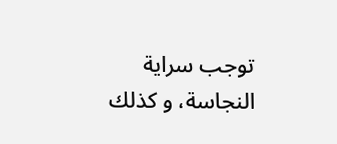توجب سراية النجاسة، و كذلك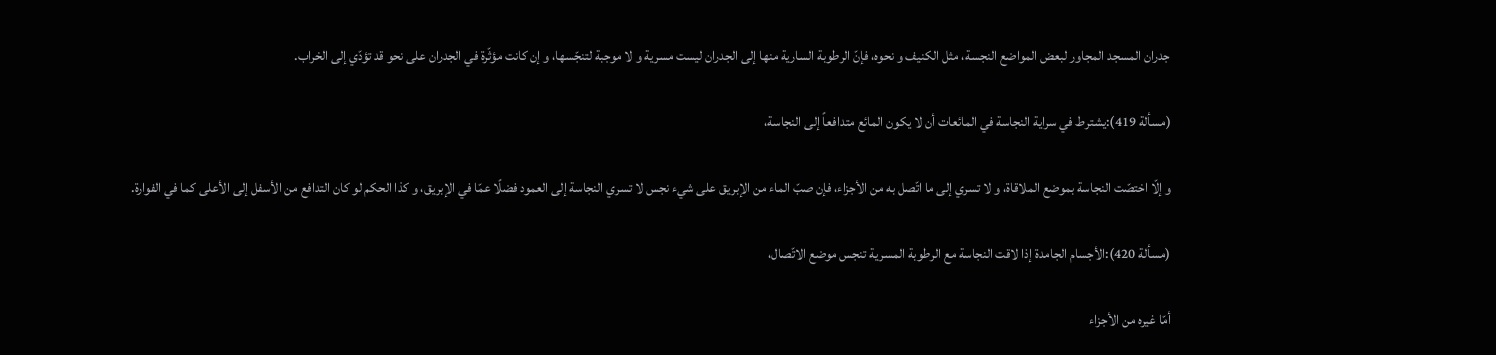جدران المسجد المجاور لبعض المواضع النجسة، مثل الكنيف و نحوه، فإنّ الرطوبة السارية منها إلى الجدران ليست مسرية و لا موجبة لتنجّسها، و إن كانت مؤثّرة في الجدران على‌ نحو قد تؤدّي إلى الخراب.

(مسألة 419):يشترط في سراية النجاسة في المائعات أن لا يكون المائع متدافعاً إلى النجاسة،

و إلّا اختصّت النجاسة بموضع الملاقاة، و لا تسري إلى‌ ما اتّصل به من الأجزاء، فإن صبّ الماء من الإبريق على‌ شي‌ء نجس لا تسري النجاسة إلى العمود فضلًا عمّا في الإبريق، و كذا الحكم لو كان التدافع من الأسفل إلى الأعلى كما في الفوارة.

(مسألة 420):الأجسام الجامدة إذا لاقت النجاسة مع الرطوبة المسرية تنجس موضع الاتّصال،

أمّا غيره من الأجزاء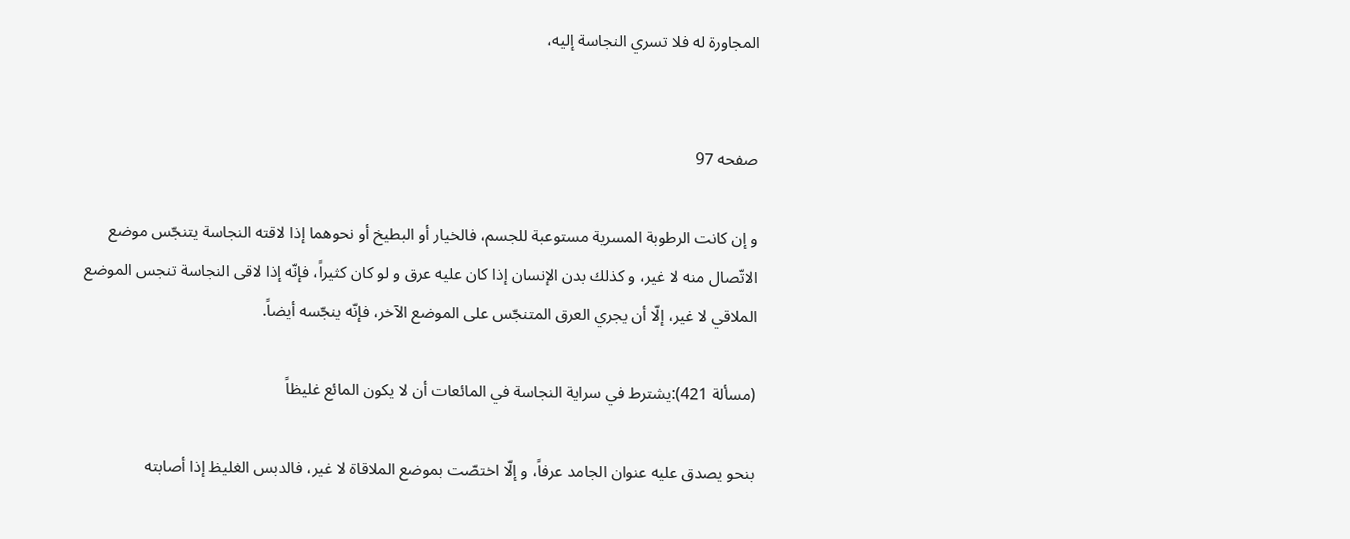المجاورة له فلا تسري النجاسة إليه،


صفحه 97

و إن كانت الرطوبة المسرية مستوعبة للجسم، فالخيار أو البطيخ أو نحوهما إذا لاقته النجاسة يتنجّس موضع الاتّصال منه لا غير، و كذلك بدن الإنسان إذا كان عليه عرق و لو كان كثيراً، فإنّه إذا لاقى النجاسة تنجس الموضع الملاقي لا غير، إلّا أن يجري العرق المتنجّس على الموضع الآخر، فإنّه ينجّسه أيضاً.

(مسألة 421):يشترط في سراية النجاسة في المائعات أن لا يكون المائع غليظاً

بنحو يصدق عليه عنوان الجامد عرفاً، و إلّا اختصّت بموضع الملاقاة لا غير، فالدبس الغليظ إذا أصابته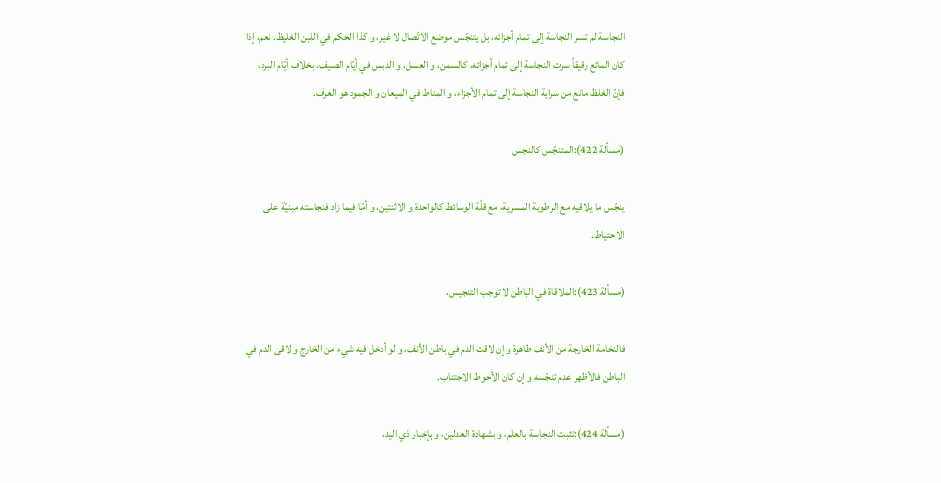النجاسة لم تسر النجاسة إلى‌ تمام أجزائه، بل يتنجّس موضع الاتّصال لا غير، و كذا الحكم في اللبن الغليظ. نعم، إذا كان المائع رقيقاً سرت النجاسة إلى تمام أجزائه، كالسمن، و العسل، و الدبس في أيّام الصيف، بخلاف أيّام البرد، فإنّ الغلظ مانع من سراية النجاسة إلى‌ تمام الأجزاء، و المناط في الميعان و الجمود هو العرف.

(مسألة 422):المتنجّس كالنجس‌

ينجّس ما يلاقيه مع الرطوبة المسرية، مع قلّة الوسائط كالواحدة و الاثنتين، و أمّا فيما زاد فنجاسته مبنيّة على الاحتياط.

(مسألة 423):الملاقاة في الباطن لا توجب التنجيس،

فالنخامة الخارجة من الأنف طاهرة و إن لاقت الدم في باطن الأنف، و لو أدخل فيه شي‌ء من الخارج و لاقى الدم في الباطن فالأظهر عدم تنجّسه و إن كان الأحوط الاجتناب.

(مسألة 424):تثبت النجاسة بالعلم، و بشهادة العدلين، و بإخبار ذي اليد،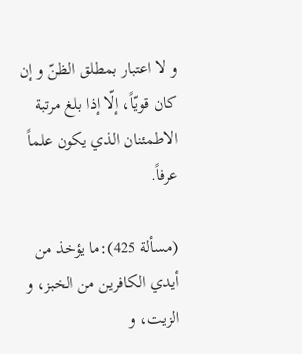و لا اعتبار بمطلق الظنّ و إن كان قويّاً، إلّا إذا بلغ مرتبة الاطمئنان الذي يكون علماً عرفاً.

(مسألة 425):ما يؤخذ من أيدي الكافرين من الخبز، و الزيت، و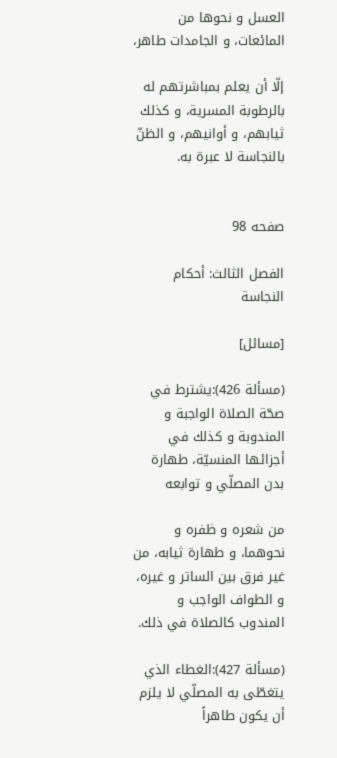العسل و نحوها من المائعات، و الجامدات طاهر،

إلّا أن يعلم بمباشرتهم له بالرطوبة المسرية، و كذلك ثيابهم، و أوانيهم، و الظنّ بالنجاسة لا عبرة به.


صفحه 98

الفصل الثالث: أحكام النجاسة

[مسائل‌]

(مسألة 426):يشترط في صحّة الصلاة الواجبة و المندوبة و كذلك في أجزائها المنسيّة، طهارة بدن المصلّي و توابعه‌

من شعره و ظفره و نحوهما، و طهارة ثيابه، من غير فرق بين الساتر و غيره، و الطواف الواجب و المندوب كالصلاة في ذلك.

(مسألة 427):الغطاء الذي يتغطّى به المصلّي لا يلزم أن يكون طاهراً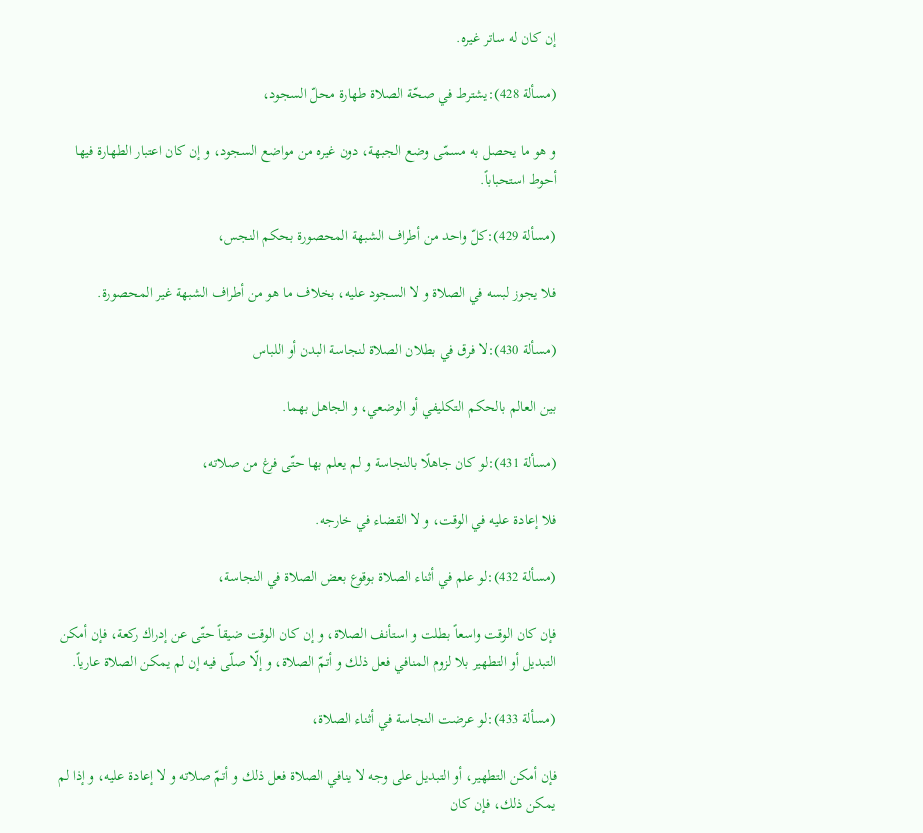إن كان له ساتر غيره.

(مسألة 428):يشترط في صحّة الصلاة طهارة محلّ السجود،

و هو ما يحصل به مسمّى‌ وضع الجبهة، دون غيره من مواضع السجود، و إن كان اعتبار الطهارة فيها أحوط استحباباً.

(مسألة 429):كلّ واحد من أطراف الشبهة المحصورة بحكم النجس،

فلا يجوز لبسه في الصلاة و لا السجود عليه، بخلاف ما هو من أطراف الشبهة غير المحصورة.

(مسألة 430):لا فرق في بطلان الصلاة لنجاسة البدن أو اللباس‌

بين العالم بالحكم التكليفي أو الوضعي، و الجاهل بهما.

(مسألة 431):لو كان جاهلًا بالنجاسة و لم يعلم بها حتّى فرغ من صلاته،

فلا إعادة عليه في الوقت، و لا القضاء في خارجه.

(مسألة 432):لو علم في أثناء الصلاة بوقوع بعض الصلاة في النجاسة،

فإن كان الوقت واسعاً بطلت و استأنف الصلاة، و إن كان الوقت ضيقاً حتّى عن إدراك ركعة، فإن أمكن التبديل أو التطهير بلا لزوم المنافي فعل ذلك و أتمّ الصلاة، و إلّا صلّى‌ فيه إن لم يمكن الصلاة عارياً.

(مسألة 433):لو عرضت النجاسة في أثناء الصلاة،

فإن أمكن التطهير، أو التبديل على‌ وجه لا ينافي الصلاة فعل ذلك و أتمّ صلاته و لا إعادة عليه، و إذا لم يمكن ذلك، فإن كان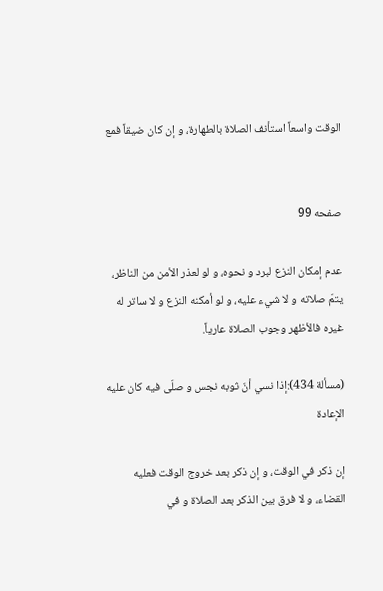الوقت واسعاً استأنف الصلاة بالطهارة، و إن كان ضيقاً فمع‌


صفحه 99

عدم إمكان النزع لبرد و نحوه، و لو لعذر الأمن من الناظر، يتمّ صلاته و لا شي‌ء عليه، و لو أمكنه النزع و لا ساتر له غيره فالأظهر وجوب الصلاة عارياً.

(مسألة 434):إذا نسي أنّ ثوبه نجس و صلّى فيه كان عليه الإعادة

إن ذكر في الوقت، و إن ذكر بعد خروج الوقت فعليه القضاء، و لا فرق بين الذكر بعد الصلاة و في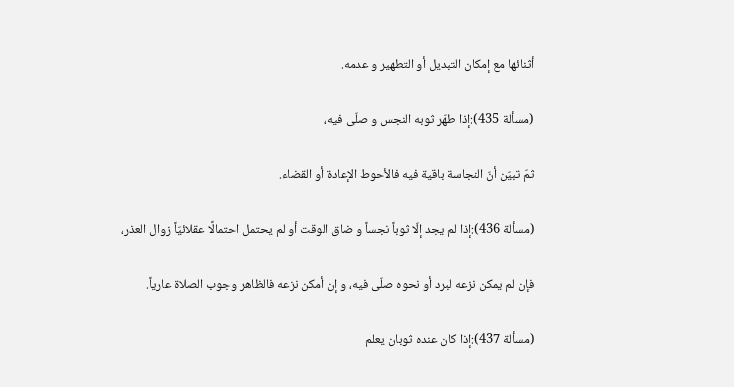أثنائها مع إمكان التبديل أو التطهير و عدمه.

(مسألة 435):إذا طهّر ثوبه النجس و صلّى فيه،

ثمّ تبيّن أنّ النجاسة باقية فيه فالأحوط الإعادة أو القضاء.

(مسألة 436):إذا لم يجد إلّا ثوباً نجساً و ضاق الوقت أو لم يحتمل احتمالًا عقلائيّاً زوال العذر،

فإن لم يمكن نزعه لبرد أو نحوه صلّى‌ فيه، و إن أمكن نزعه فالظاهر وجوب الصلاة عارياً.

(مسألة 437):إذا كان عنده ثوبان يعلم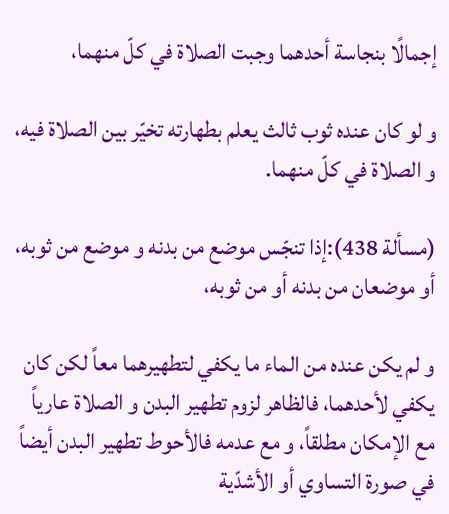إجمالًا بنجاسة أحدهما وجبت الصلاة في كلّ منهما،

و لو كان عنده ثوب ثالث يعلم بطهارته تخيّر بين الصلاة فيه، و الصلاة في كلّ منهما.

(مسألة 438):إذا تنجّس موضع من بدنه و موضع من ثوبه، أو موضعان من بدنه أو من ثوبه،

و لم يكن عنده من الماء ما يكفي لتطهيرهما معاً لكن كان يكفي لأحدهما، فالظاهر لزوم تطهير البدن و الصلاة عارياً مع الإمكان مطلقاً، و مع عدمه فالأحوط تطهير البدن أيضاً في صورة التساوي أو الأشدّية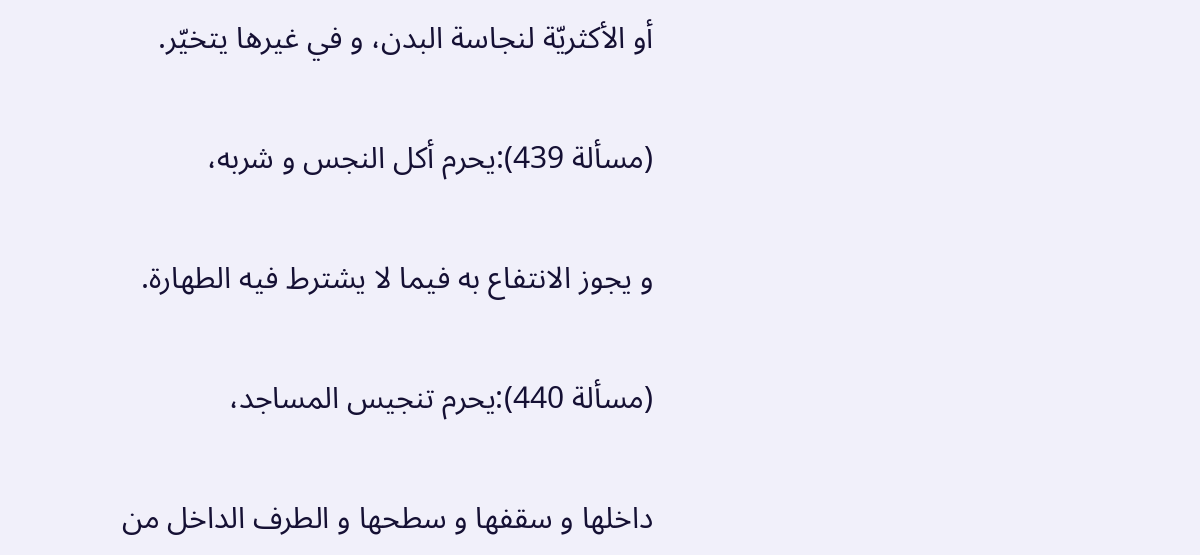أو الأكثريّة لنجاسة البدن، و في غيرها يتخيّر.

(مسألة 439):يحرم أكل النجس و شربه،

و يجوز الانتفاع به فيما لا يشترط فيه الطهارة.

(مسألة 440):يحرم تنجيس المساجد،

داخلها و سقفها و سطحها و الطرف الداخل من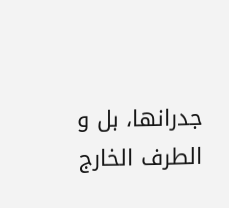جدرانها، بل و الطرف الخارج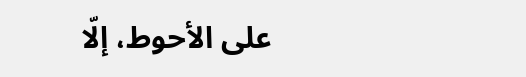على الأحوط، إلّا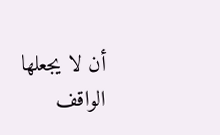أن لا يجعلها الواقف‌